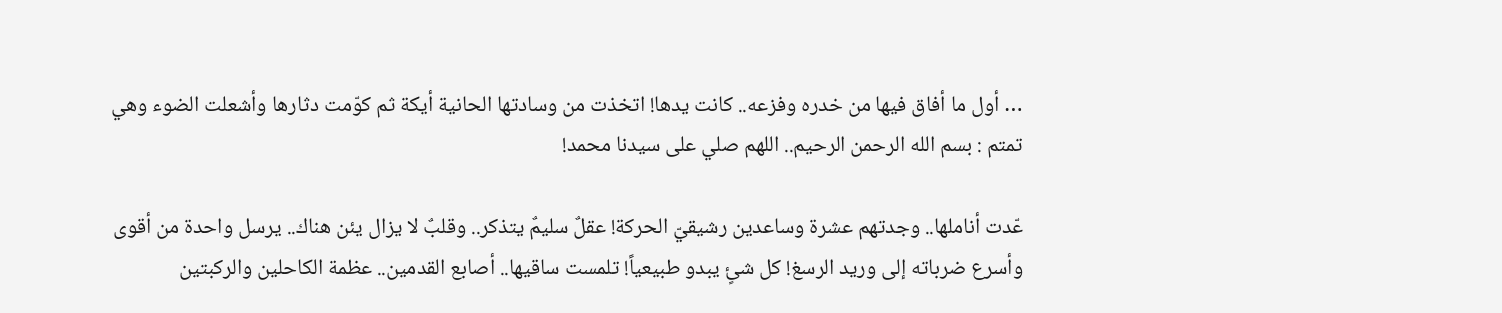… أول ما أفاق فيها من خدره وفزعه.. كانت يدها! اتخذت من وسادتها الحانية أيكة ثم كوّمت دثارها وأشعلت الضوء وهي تمتم : بسم الله الرحمن الرحيم.. اللهم صلي على سيدنا محمد!

عّدت أناملها.. وجدتهم عشرة وساعدين رشيقيّ الحركة! عقلٌ سليمٌ يتذكر.. وقلبٌ لا يزال يئن هناك.. يرسل واحدة من أقوى وأسرع ضرباته إلى وريد الرسغ! كل شئٍ يبدو طبيعياً! تلمست ساقيها.. أصابع القدمين.. عظمة الكاحلين والركبتين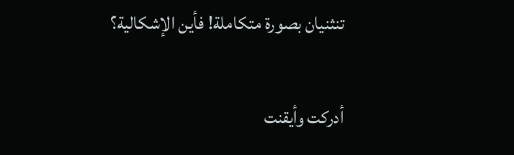تنثنيان بصورة متكاملة! فأين الإشكالية؟

أدركت وأيقنت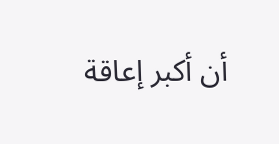أن أكبر إعاقة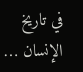في تاريخ الإنسان …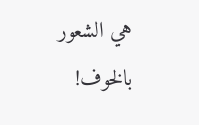هي الشعور بالخوف!